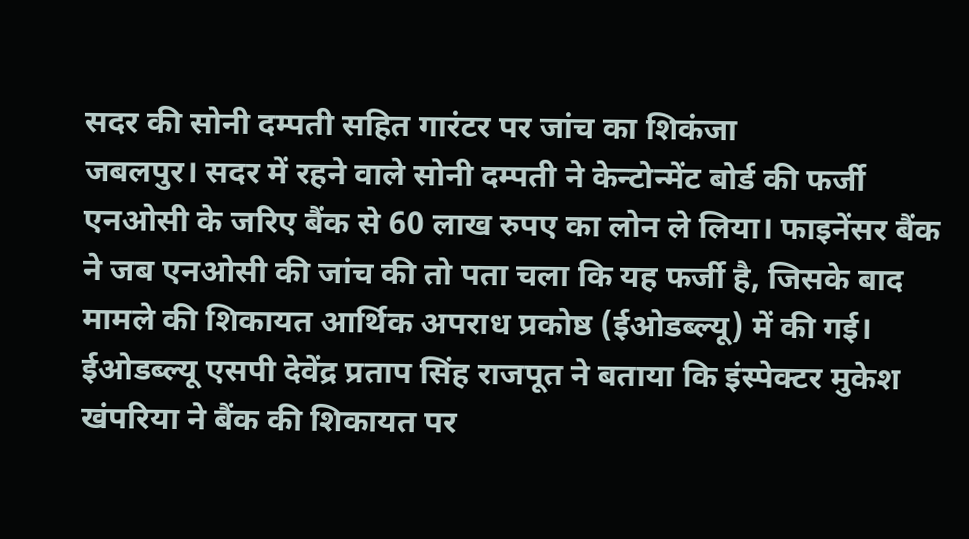सदर की सोनी दम्पती सहित गारंटर पर जांच का शिकंजा
जबलपुर। सदर में रहने वाले सोनी दम्पती ने केन्टोन्मेंट बोर्ड की फर्जी एनओसी के जरिए बैंक से 60 लाख रुपए का लोन ले लिया। फाइनेंसर बैंक ने जब एनओसी की जांच की तो पता चला कि यह फर्जी है, जिसके बाद मामले की शिकायत आर्थिक अपराध प्रकोष्ठ (ईओडब्ल्यू) में की गई। ईओडब्ल्यू एसपी देवेंद्र प्रताप सिंह राजपूत ने बताया कि इंस्पेक्टर मुकेश खंपरिया ने बैंक की शिकायत पर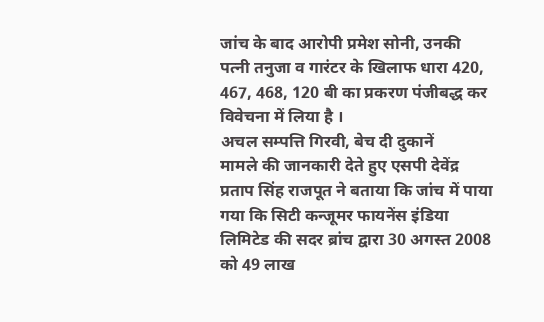जांच के बाद आरोपी प्रमेश सोनी, उनकी पत्नी तनुजा व गारंटर के खिलाफ धारा 420, 467, 468, 120 बी का प्रकरण पंजीबद्ध कर विवेचना में लिया है ।
अचल सम्पत्ति गिरवी, बेच दी दुकानें
मामले की जानकारी देते हुए एसपी देवेंद्र प्रताप सिंह राजपूत ने बताया कि जांच में पाया गया कि सिटी कन्जूमर फायनेंस इंडिया लिमिटेड की सदर ब्रांच द्वारा 30 अगस्त 2008 को 49 लाख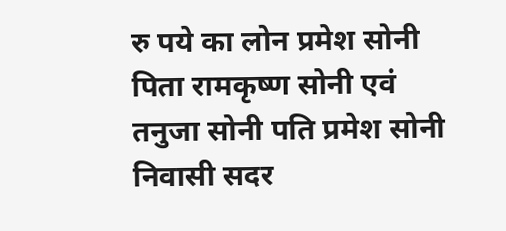रु पये का लोन प्रमेश सोनी पिता रामकृष्ण सोनी एवं तनुजा सोनी पति प्रमेश सोनी निवासी सदर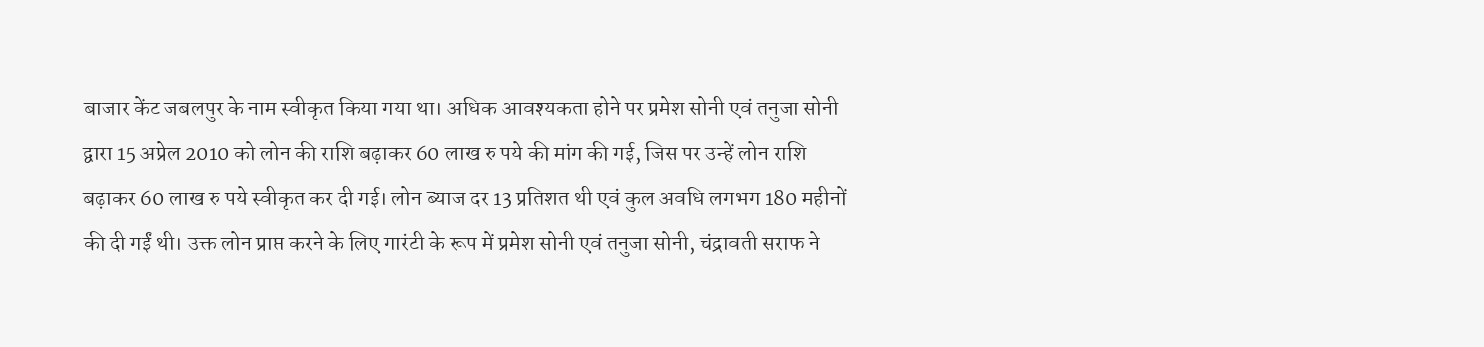बाजार केंट जबलपुर के नाम स्वीकृत किया गया था। अधिक आवश्यकता होने पर प्रमेश सोनी एवं तनुजा सोनी द्वारा 15 अप्रेल 2010 को लोन की राशि बढ़ाकर 60 लाख रु पये की मांग की गई, जिस पर उन्हें लोन राशि बढ़ाकर 60 लाख रु पये स्वीकृत कर दी गई। लोन ब्याज दर 13 प्रतिशत थी एवं कुल अवधि लगभग 180 महीनों की दी गईं थी। उक्त लोन प्राप्त करने के लिए गारंटी के रूप में प्रमेश सोनी एवं तनुजा सोनी, चंद्रावती सराफ ने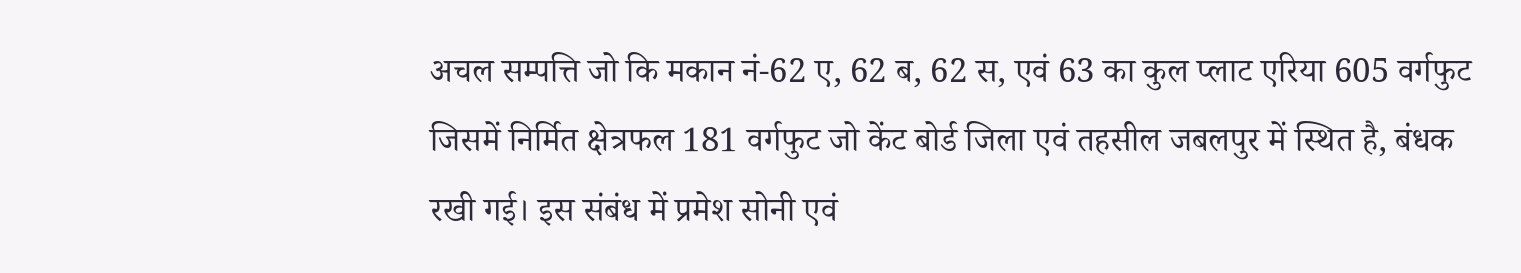अचल सम्पत्ति जो कि मकान नं-62 ए, 62 ब, 62 स, एवं 63 का कुल प्लाट एरिया 605 वर्गफुट जिसमें निर्मित क्षेत्रफल 181 वर्गफुट जो केंट बोर्ड जिला एवं तहसील जबलपुर में स्थित है, बंधक रखी गई। इस संबंध में प्रमेश सोनी एवं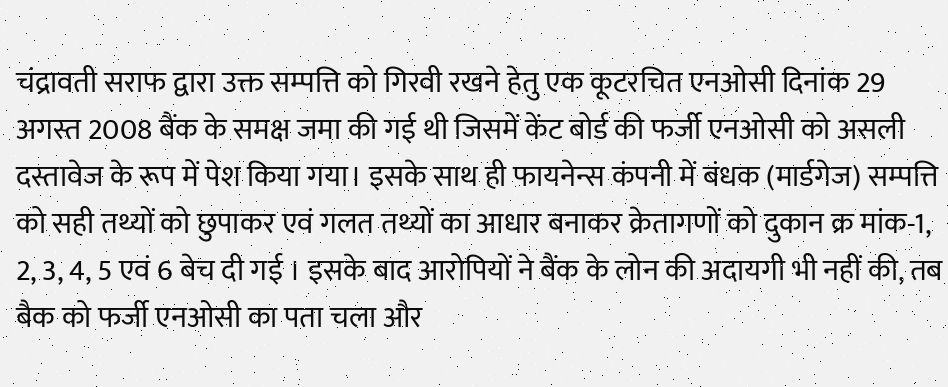चंद्रावती सराफ द्वारा उक्त सम्पत्ति को गिरवी रखने हेतु एक कूटरचित एनओसी दिनांक 29 अगस्त 2008 बैंक के समक्ष जमा की गई थी जिसमें केंट बोर्ड की फर्जी एनओसी को असली दस्तावेज के रूप में पेश किया गया। इसके साथ ही फायनेन्स कंपनी में बंधक (मार्डगेज) सम्पत्ति को सही तथ्यों को छुपाकर एवं गलत तथ्यों का आधार बनाकर क्रेतागणों को दुकान क्र मांक-1, 2, 3, 4, 5 एवं 6 बेच दी गई । इसके बाद आरोपियों ने बैंक के लोन की अदायगी भी नहीं की, तब बैक को फर्जी एनओसी का पता चला और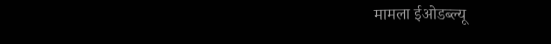मामला ईओडब्ल्यू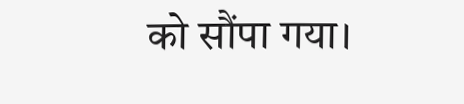को सौंपा गया।